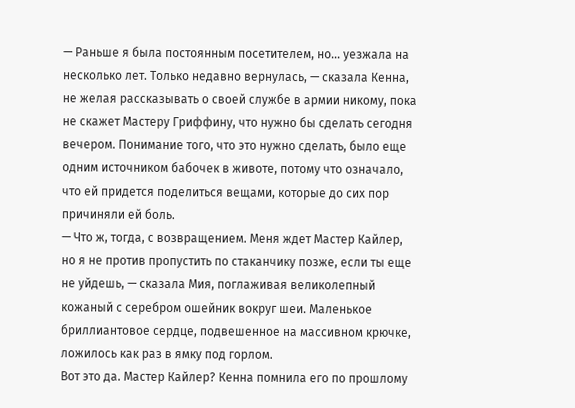— Раньше я была постоянным посетителем, но... уезжала на несколько лет. Только недавно вернулась, — сказала Кенна, не желая рассказывать о своей службе в армии никому, пока не скажет Мастеру Гриффину, что нужно бы сделать сегодня вечером. Понимание того, что это нужно сделать, было еще одним источником бабочек в животе, потому что означало, что ей придется поделиться вещами, которые до сих пор причиняли ей боль.
— Что ж, тогда, с возвращением. Меня ждет Мастер Кайлер, но я не против пропустить по стаканчику позже, если ты еще не уйдешь, — сказала Мия, поглаживая великолепный кожаный с серебром ошейник вокруг шеи. Маленькое бриллиантовое сердце, подвешенное на массивном крючке, ложилось как раз в ямку под горлом.
Вот это да. Мастер Кайлер? Кенна помнила его по прошлому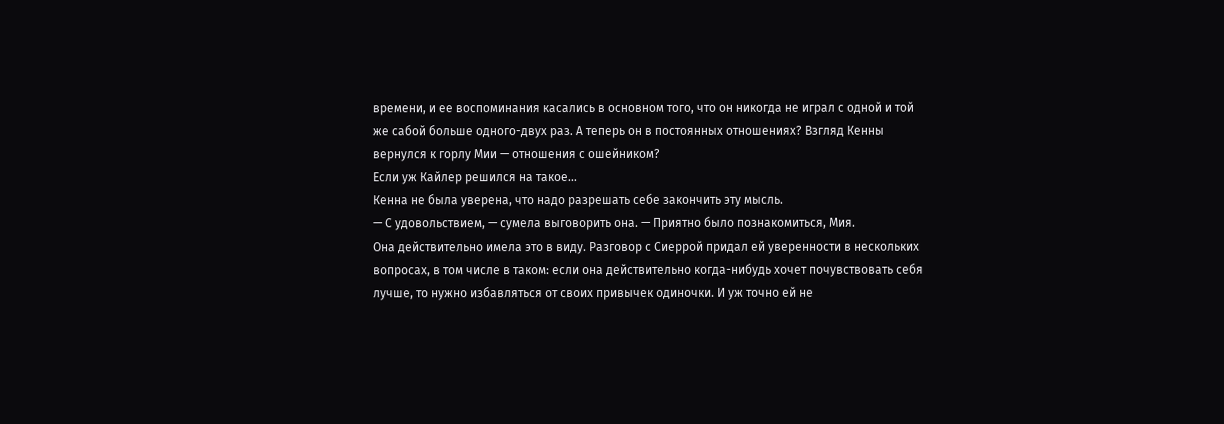времени, и ее воспоминания касались в основном того, что он никогда не играл с одной и той же сабой больше одного-двух раз. А теперь он в постоянных отношениях? Взгляд Кенны вернулся к горлу Мии — отношения с ошейником?
Если уж Кайлер решился на такое...
Кенна не была уверена, что надо разрешать себе закончить эту мысль.
— С удовольствием, — сумела выговорить она. — Приятно было познакомиться, Мия.
Она действительно имела это в виду. Разговор с Сиеррой придал ей уверенности в нескольких вопросах, в том числе в таком: если она действительно когда-нибудь хочет почувствовать себя лучше, то нужно избавляться от своих привычек одиночки. И уж точно ей не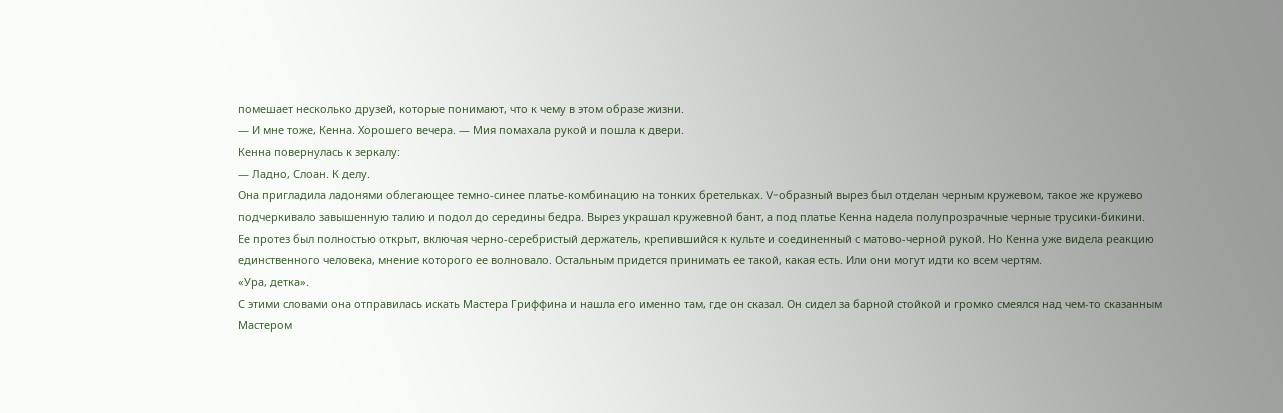помешает несколько друзей, которые понимают, что к чему в этом образе жизни.
— И мне тоже, Кенна. Хорошего вечера. — Мия помахала рукой и пошла к двери.
Кенна повернулась к зеркалу:
— Ладно, Слоан. К делу.
Она пригладила ладонями облегающее темно-синее платье-комбинацию на тонких бретельках. V-образный вырез был отделан черным кружевом, такое же кружево подчеркивало завышенную талию и подол до середины бедра. Вырез украшал кружевной бант, а под платье Кенна надела полупрозрачные черные трусики-бикини.
Ее протез был полностью открыт, включая черно-серебристый держатель, крепившийся к культе и соединенный с матово-черной рукой. Но Кенна уже видела реакцию единственного человека, мнение которого ее волновало. Остальным придется принимать ее такой, какая есть. Или они могут идти ко всем чертям.
«Ура, детка».
С этими словами она отправилась искать Мастера Гриффина и нашла его именно там, где он сказал. Он сидел за барной стойкой и громко смеялся над чем-то сказанным Мастером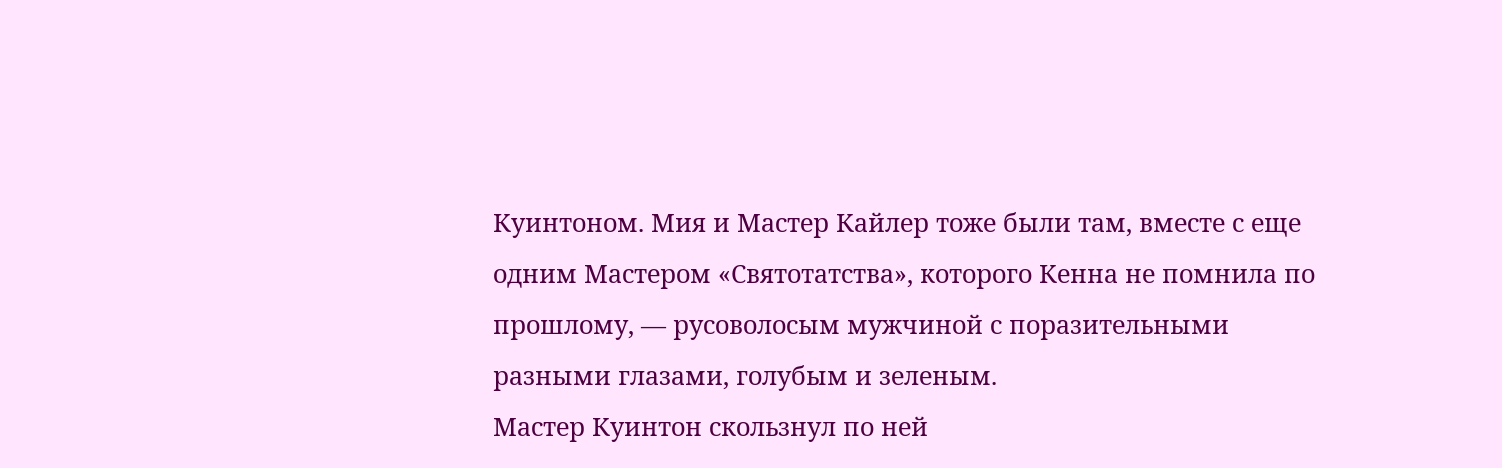Куинтоном. Мия и Мастер Кайлер тоже были там, вместе с еще одним Мастером «Святотатства», которого Кенна не помнила по прошлому, — русоволосым мужчиной с поразительными разными глазами, голубым и зеленым.
Мастер Куинтон скользнул по ней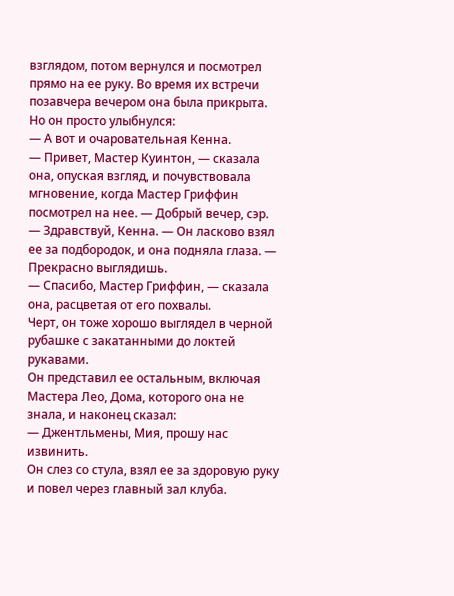взглядом, потом вернулся и посмотрел прямо на ее руку. Во время их встречи позавчера вечером она была прикрыта. Но он просто улыбнулся:
— А вот и очаровательная Кенна.
— Привет, Мастер Куинтон, — сказала она, опуская взгляд, и почувствовала мгновение, когда Мастер Гриффин посмотрел на нее. — Добрый вечер, сэр.
— Здравствуй, Кенна. — Он ласково взял ее за подбородок, и она подняла глаза. — Прекрасно выглядишь.
— Спасибо, Мастер Гриффин, — сказала она, расцветая от его похвалы.
Черт, он тоже хорошо выглядел в черной рубашке с закатанными до локтей рукавами.
Он представил ее остальным, включая Мастера Лео, Дома, которого она не знала, и наконец сказал:
— Джентльмены, Мия, прошу нас извинить.
Он слез со стула, взял ее за здоровую руку и повел через главный зал клуба.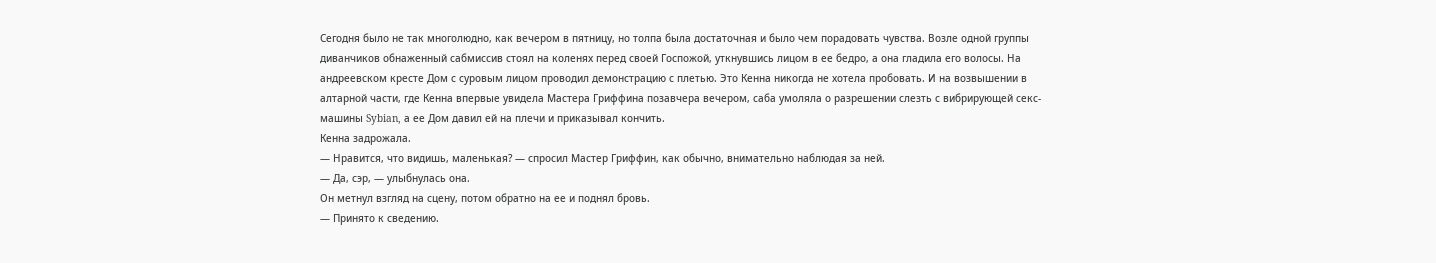Сегодня было не так многолюдно, как вечером в пятницу, но толпа была достаточная и было чем порадовать чувства. Возле одной группы диванчиков обнаженный сабмиссив стоял на коленях перед своей Госпожой, уткнувшись лицом в ее бедро, а она гладила его волосы. На андреевском кресте Дом с суровым лицом проводил демонстрацию с плетью. Это Кенна никогда не хотела пробовать. И на возвышении в алтарной части, где Кенна впервые увидела Мастера Гриффина позавчера вечером, саба умоляла о разрешении слезть с вибрирующей секс-машины Sybian, а ее Дом давил ей на плечи и приказывал кончить.
Кенна задрожала.
— Нравится, что видишь, маленькая? — спросил Мастер Гриффин, как обычно, внимательно наблюдая за ней.
— Да, сэр, — улыбнулась она.
Он метнул взгляд на сцену, потом обратно на ее и поднял бровь.
— Принято к сведению.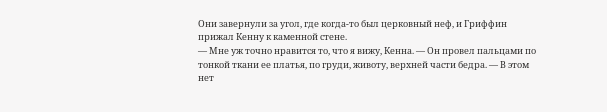Они завернули за угол, где когда-то был церковный неф, и Гриффин прижал Кенну к каменной стене.
— Мне уж точно нравится то, что я вижу, Кенна. — Он провел пальцами по тонкой ткани ее платья, по груди, животу, верхней части бедра. — В этом нет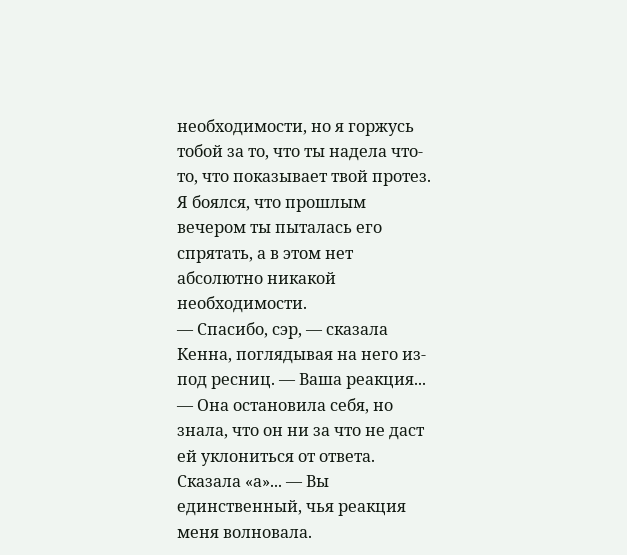необходимости, но я горжусь тобой за то, что ты надела что-то, что показывает твой протез. Я боялся, что прошлым вечером ты пыталась его спрятать, а в этом нет абсолютно никакой необходимости.
— Спасибо, сэр, — сказала Кенна, поглядывая на него из-под ресниц. — Ваша реакция... — Она остановила себя, но знала, что он ни за что не даст ей уклониться от ответа. Сказала «а»... — Вы единственный, чья реакция меня волновала.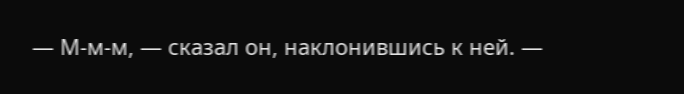— М-м-м, — сказал он, наклонившись к ней. —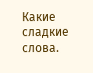Какие сладкие слова.